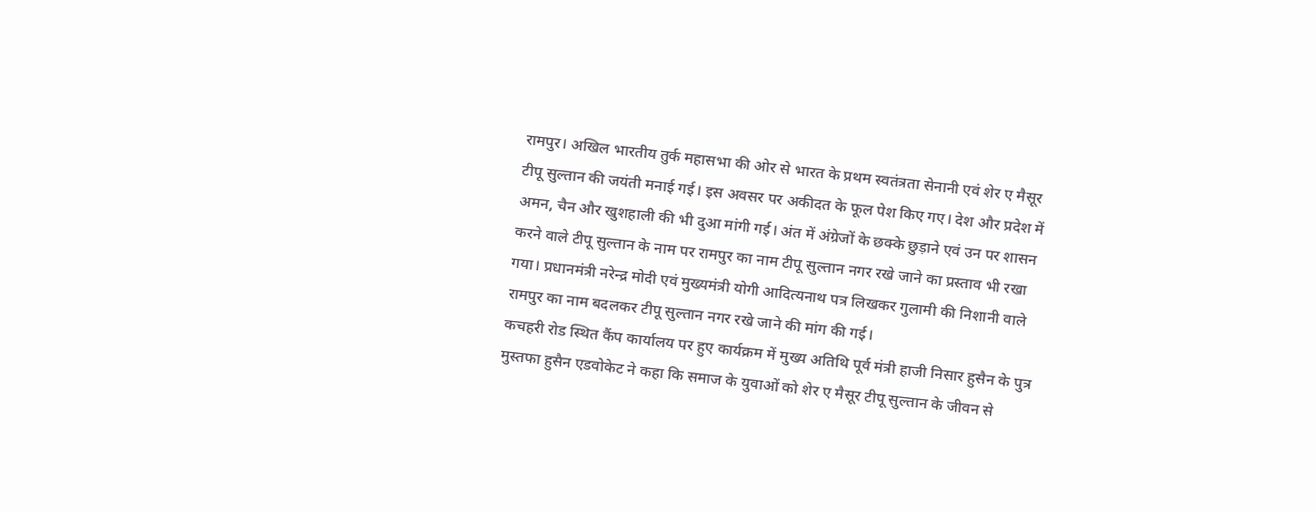रामपुर। अखिल भारतीय तुर्क महासभा की ओर से भारत के प्रथम स्वतंत्रता सेनानी एवं शेर ए मैसूर टीपू सुल्तान की जयंती मनाई गई। इस अवसर पर अकीदत के फूल पेश किए गए। देश और प्रदेश में अमन, चैन और खुशहाली की भी दुआ मांगी गई। अंत में अंग्रेजों के छक्के छुड़ाने एवं उन पर शासन करने वाले टीपू सुल्तान के नाम पर रामपुर का नाम टीपू सुल्तान नगर रखे जाने का प्रस्ताव भी रखा गया। प्रधानमंत्री नरेन्द्र मोदी एवं मुख्यमंत्री योगी आदित्यनाथ पत्र लिखकर गुलामी की निशानी वाले रामपुर का नाम बदलकर टीपू सुल्तान नगर रखे जाने की मांग की गई।
कचहरी रोड स्थित कैंप कार्यालय पर हुए कार्यक्रम में मुख्य अतिथि पूर्व मंत्री हाजी निसार हुसैन के पुत्र मुस्तफा हुसैन एडवोकेट ने कहा कि समाज के युवाओं को शेर ए मैसूर टीपू सुल्तान के जीवन से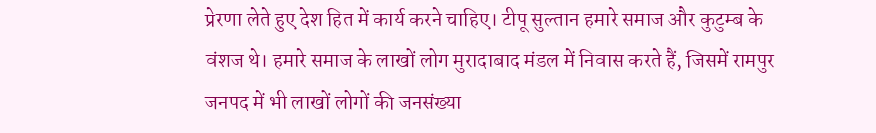प्रेरणा लेते हुए देश हित में कार्य करने चाहिए। टीपू सुल्तान हमारे समाज और कुटुम्ब के वंशज थे। हमारे समाज के लाखों लोग मुरादाबाद मंडल में निवास करते हैं, जिसमें रामपुर जनपद में भी लाखों लोगों की जनसंख्या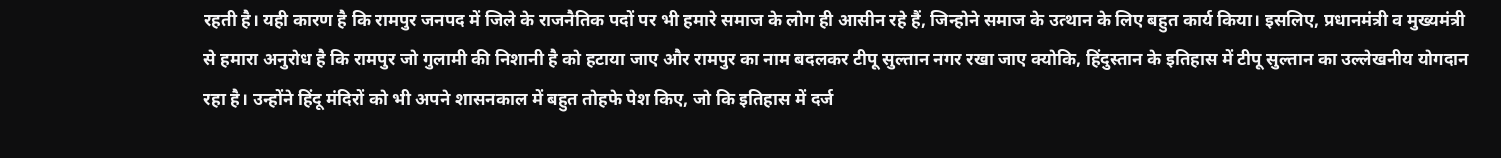रहती है। यही कारण है कि रामपुर जनपद में जिले के राजनैतिक पदों पर भी हमारे समाज के लोग ही आसीन रहे हैं, जिन्होने समाज के उत्थान के लिए बहुत कार्य किया। इसलिए, प्रधानमंत्री व मुख्यमंत्री से हमारा अनुरोध है कि रामपुर जो गुलामी की निशानी है को हटाया जाए और रामपुर का नाम बदलकर टीपू सुल्तान नगर रखा जाए क्योकि, हिंदुस्तान के इतिहास में टीपू सुल्तान का उल्लेखनीय योगदान रहा है। उन्होंने हिंदू मंदिरों को भी अपने शासनकाल में बहुत तोहफे पेश किए, जो कि इतिहास में दर्ज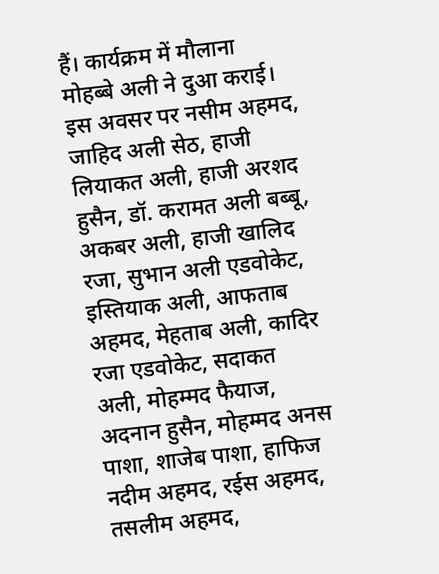हैं। कार्यक्रम में मौलाना मोहब्बे अली ने दुआ कराई। इस अवसर पर नसीम अहमद, जाहिद अली सेठ, हाजी लियाकत अली, हाजी अरशद हुसैन, डॉ. करामत अली बब्बू, अकबर अली, हाजी खालिद रजा, सुभान अली एडवोकेट, इस्तियाक अली, आफताब अहमद, मेहताब अली, कादिर रजा एडवोकेट, सदाकत अली, मोहम्मद फैयाज, अदनान हुसैन, मोहम्मद अनस पाशा, शाजेब पाशा, हाफिज नदीम अहमद, रईस अहमद, तसलीम अहमद,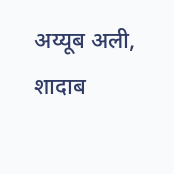अय्यूब अली, शादाब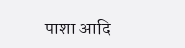पाशा आदि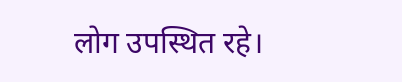लोग उपस्थित रहे।